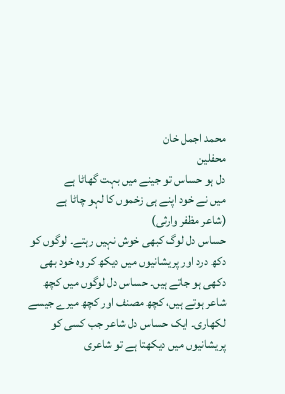محمد اجمل خان
محفلین
دل ہو حساس تو جینے میں بہت گھاٹا ہے
میں نے خود اپنے ہی زخموں کا لہو چاٹا ہے
(شاعر مظفر وارثی)
حساس دل لوگ کبھی خوش نہیں رہتے۔ لوگوں کو دکھ درد اور پریشانیوں میں دیکھ کر وہ خود بھی دکھی ہو جاتے ہیں۔ حساس دل لوگوں میں کچھ شاعر ہوتے ہیں، کچھ مصنف اور کچھ میرے جیسے لکھاری۔ ایک حساس دل شاعر جب کسی کو پریشانیوں میں دیکھتا ہے تو شاعری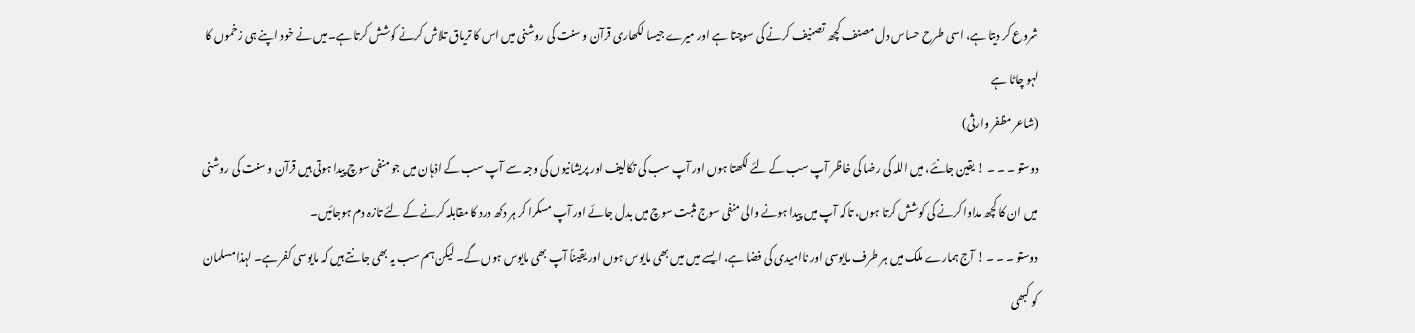شروع کر دیتا ہے، اسی طرح حساس دل مصنف کچھ تصنیف کرنے کی سوچتا ہے اور میرے جیسا لکھاری قرآن و سنت کی روشنی میں اس کا تریاق تلاش کرنے کوشش کرتا ہے۔میں نے خود اپنے ہی زخموں کا لہو چاٹا ہے
(شاعر مظفر وارثی)
دوستو ۔ ۔ ۔ ! یقین جانئے، میں اللہ کی رضا کی خاظر آپ سب کے لئے لکھتا ہوں اور آپ سب کی تکالیف اور پریشانیوں کی وجہ سے آپ سب کے اذہان میں جو منفی سوچ پیدا ہوتی ہیں قرآن و سنت کی روشنی میں ان کا کچھ مداوا کرنے کی کوشش کرتا ہوں، تاکہ آپ میں پیدا ہونے والی منفی سوج مثبت سوچ میں بدل جائے اور آپ مسکرا کر ہر دکھ درد کا مقابلہ کرنے کے لئے تازہ دم ہوجائیں۔
دوستو ۔ ۔ ۔ ! آج ہمارے ملک میں ہر طرف مایوسی اور ناامیدی کی فضا ہے، ایسے میں میں بھی مایوس ہوں اور یقیناً آپ بھی مایوس ہوں گے۔ لیکن ہم سب یہ بھی جانتے ہیں کہ مایوسی کفر ہے۔ لہذا مسلمان کو کبھی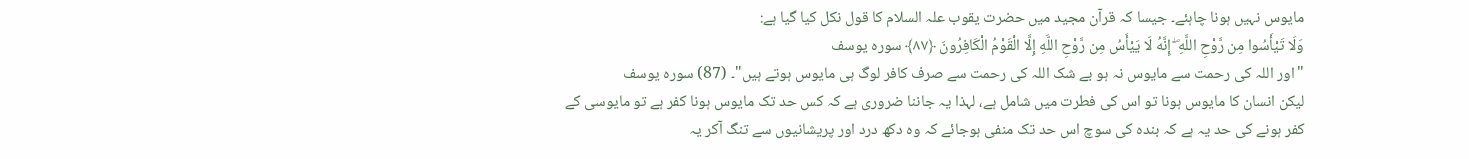مایوس نہیں ہونا چاہئے۔ جیسا کہ قرآن مجید میں حضرت یقوب علہ السلام کا قول نکل کیا گیا ہے:
وَلَا تَيْأَسُوا مِن رَّوْحِ اللَّهِ ۖ إِنَّهُ لَا يَيْأَسُ مِن رَّوْحِ اللَّهِ إِلَّا الْقَوْمُ الْكَافِرُونَ ﴿٨٧﴾ سورہ یوسف
"اور اللہ کی رحمت سے مایوس نہ ہو بے شک اللہ کی رحمت سے صرف کافر لوگ ہی مایوس ہوتے ہیں"۔ (87) سورہ یوسف
لیکن انسان کا مایوس ہونا تو اس کی فطرت میں شامل ہے، لہذا یہ جاننا ضروری ہے کہ کس حد تک مایوس ہونا کفر ہے تو مایوسی کے کفر ہونے کی حد یہ ہے کہ بندہ کی سوچ اس حد تک منفی ہوجائے کہ وہ دکھ درد اور پریشانیوں سے تنگ آکر یہ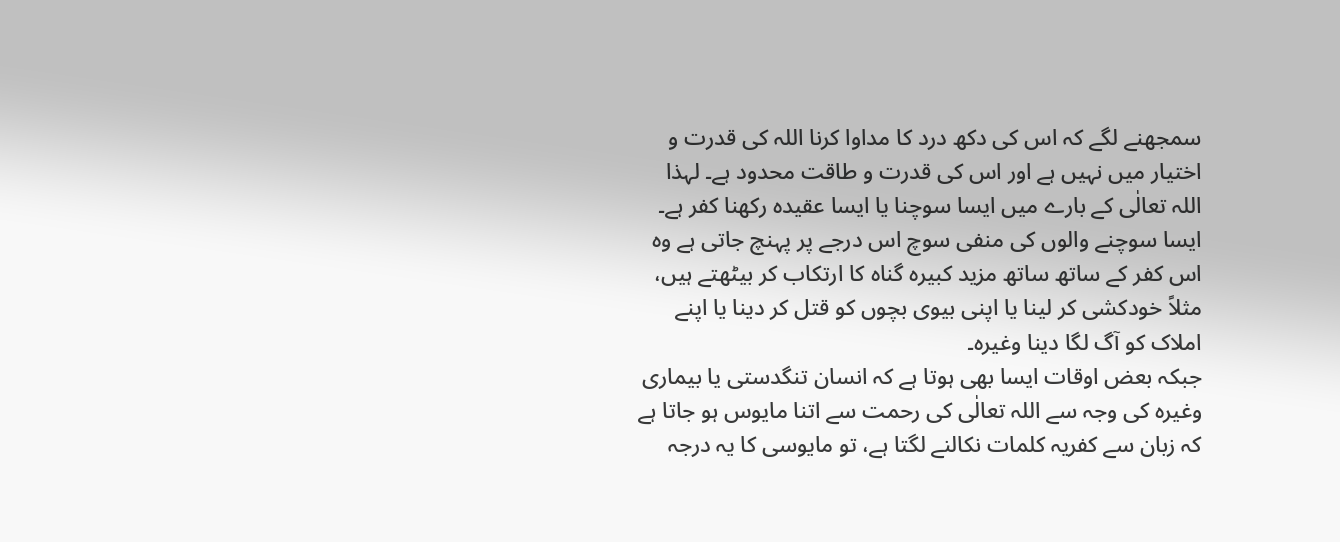سمجھنے لگے کہ اس کی دکھ درد کا مداوا کرنا اللہ کی قدرت و اختیار میں نہیں ہے اور اس کی قدرت و طاقت محدود ہے۔ لہذا اللہ تعالٰی کے بارے میں ایسا سوچنا یا ایسا عقیدہ رکھنا کفر ہے۔ ایسا سوچنے والوں کی منفی سوچ اس درجے پر پہنچ جاتی ہے وہ اس کفر کے ساتھ ساتھ مزید کبیرہ گناہ کا ارتکاب کر بیٹھتے ہیں، مثلاً خودکشی کر لینا یا اپنی بیوی بچوں کو قتل کر دینا یا اپنے املاک کو آگ لگا دینا وغیرہ۔
جبکہ بعض اوقات ایسا بھی ہوتا ہے کہ انسان تنگدستی یا بیماری وغیرہ کی وجہ سے اللہ تعالٰی کی رحمت سے اتنا مایوس ہو جاتا ہے کہ زبان سے کفریہ کلمات نکالنے لگتا ہے، تو مایوسی کا یہ درجہ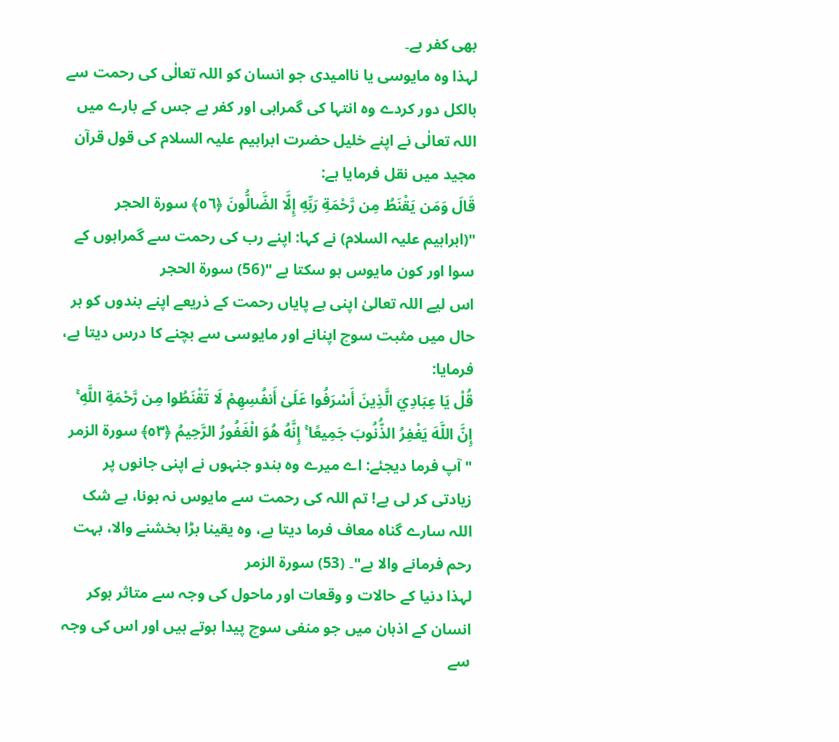بھی کفر ہے۔
لہذا وہ مایوسی یا ناامیدی جو انسان کو اللہ تعالٰی کی رحمت سے بالکل دور کردے وہ انتہا کی گمراہی اور کفر ہے جس کے بارے میں اللہ تعالٰی نے اپنے خلیل حضرت ابراہیم علیہ السلام کی قول قرآن مجید میں نقل فرمایا ہے:
قَالَ وَمَن يَقْنَطُ مِن رَّحْمَةِ رَبِّهِ إِلَّا الضَّالُّونَ ﴿٥٦﴾ سورة الحجر
"(ابراہیم علیہ السلام) نے کہا: اپنے رب کی رحمت سے گمراہوں کے سوا اور کون مایوس ہو سکتا ہے "(56) سورة الحجر
اس لیے اللہ تعالیٰ اپنی بے پایاں رحمت کے ذریعے اپنے بندوں کو ہر حال میں مثبت سوچ اپنانے اور مایوسی سے بچنے کا درس دیتا ہے، فرمایا:
قُلْ يَا عِبَادِيَ الَّذِينَ أَسْرَفُوا عَلَىٰ أَنفُسِهِمْ لَا تَقْنَطُوا مِن رَّحْمَةِ اللَّهِ ۚ إِنَّ اللَّهَ يَغْفِرُ الذُّنُوبَ جَمِيعًا ۚ إِنَّهُ هُوَ الْغَفُورُ الرَّحِيمُ ﴿٥٣﴾ سورة الزمر
"آپ فرما دیجئے: اے میرے وہ بندو جنہوں نے اپنی جانوں پر زیادتی کر لی ہے! تم اللہ کی رحمت سے مایوس نہ ہونا، بے شک اللہ سارے گناہ معاف فرما دیتا ہے، وہ یقینا بڑا بخشنے والا، بہت رحم فرمانے والا ہے"۔ (53) سورة الزمر
لہذا دنیا کے حالات و وقعات اور ماحول کی وجہ سے متاثر ہوکر انسان کے اذہان میں جو منفی سوچ پیدا ہوتے ہیں اور اس کی وجہ سے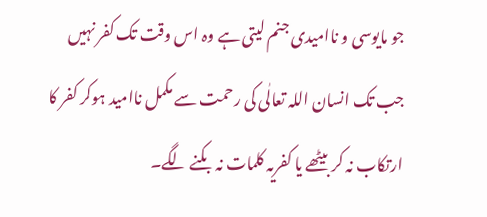جو مایوسی و ناامیدی جنم لیتی ہے وہ اس وقت تک کفر نہیں جب تک انسان اللہ تعالٰی کی رحمت سے مکمل ناامید ہوکر کفر کا ارتکاب نہ کر بیٹھے یا کفریہ کلمات نہ بکنے لگے۔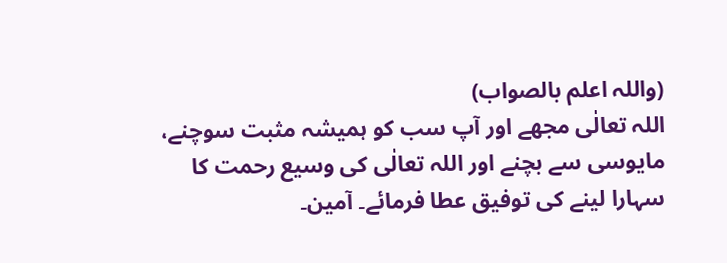(واللہ اعلم بالصواب)
اللہ تعالٰی مجھے اور آپ سب کو ہمیشہ مثبت سوچنے، مایوسی سے بچنے اور اللہ تعالٰی کی وسیع رحمت کا سہارا لینے کی توفیق عطا فرمائے۔ آمین۔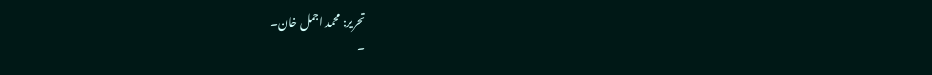تحریر: محمد اجمل خان۔
۔